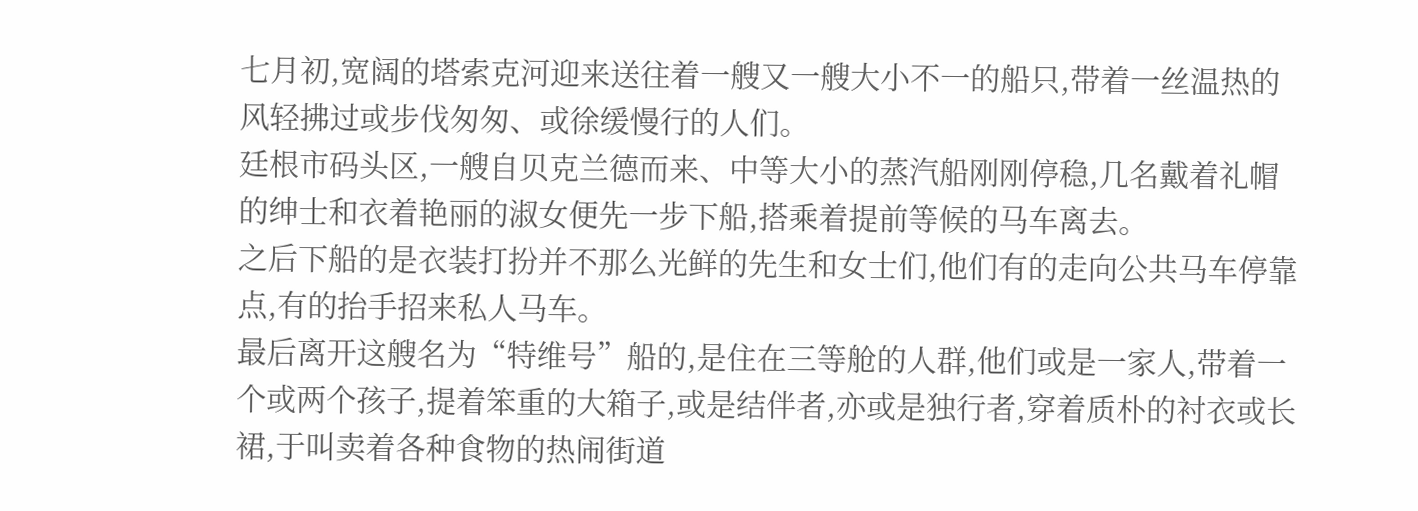七月初,宽阔的塔索克河迎来送往着一艘又一艘大小不一的船只,带着一丝温热的风轻拂过或步伐匆匆、或徐缓慢行的人们。
廷根市码头区,一艘自贝克兰德而来、中等大小的蒸汽船刚刚停稳,几名戴着礼帽的绅士和衣着艳丽的淑女便先一步下船,搭乘着提前等候的马车离去。
之后下船的是衣装打扮并不那么光鲜的先生和女士们,他们有的走向公共马车停靠点,有的抬手招来私人马车。
最后离开这艘名为“特维号”船的,是住在三等舱的人群,他们或是一家人,带着一个或两个孩子,提着笨重的大箱子,或是结伴者,亦或是独行者,穿着质朴的衬衣或长裙,于叫卖着各种食物的热闹街道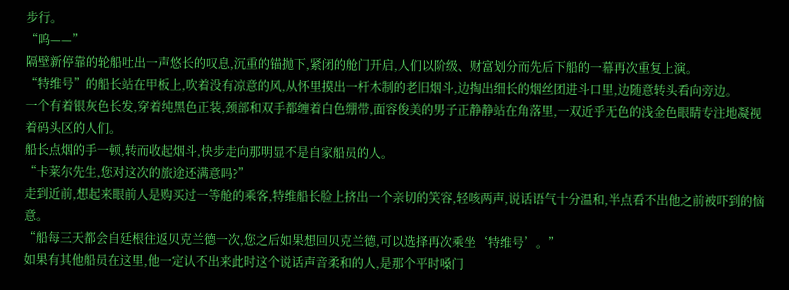步行。
“呜——”
隔壁新停靠的轮船吐出一声悠长的叹息,沉重的锚抛下,紧闭的舱门开启,人们以阶级、财富划分而先后下船的一幕再次重复上演。
“特维号”的船长站在甲板上,吹着没有凉意的风,从怀里摸出一杆木制的老旧烟斗,边掏出细长的烟丝团进斗口里,边随意转头看向旁边。
一个有着银灰色长发,穿着纯黑色正装,颈部和双手都缠着白色绷带,面容俊美的男子正静静站在角落里,一双近乎无色的浅金色眼睛专注地凝视着码头区的人们。
船长点烟的手一顿,转而收起烟斗,快步走向那明显不是自家船员的人。
“卡莱尔先生,您对这次的旅途还满意吗?”
走到近前,想起来眼前人是购买过一等舱的乘客,特维船长脸上挤出一个亲切的笑容,轻咳两声,说话语气十分温和,半点看不出他之前被吓到的恼意。
“船每三天都会自廷根往返贝克兰德一次,您之后如果想回贝克兰德,可以选择再次乘坐‘特维号’。”
如果有其他船员在这里,他一定认不出来此时这个说话声音柔和的人,是那个平时嗓门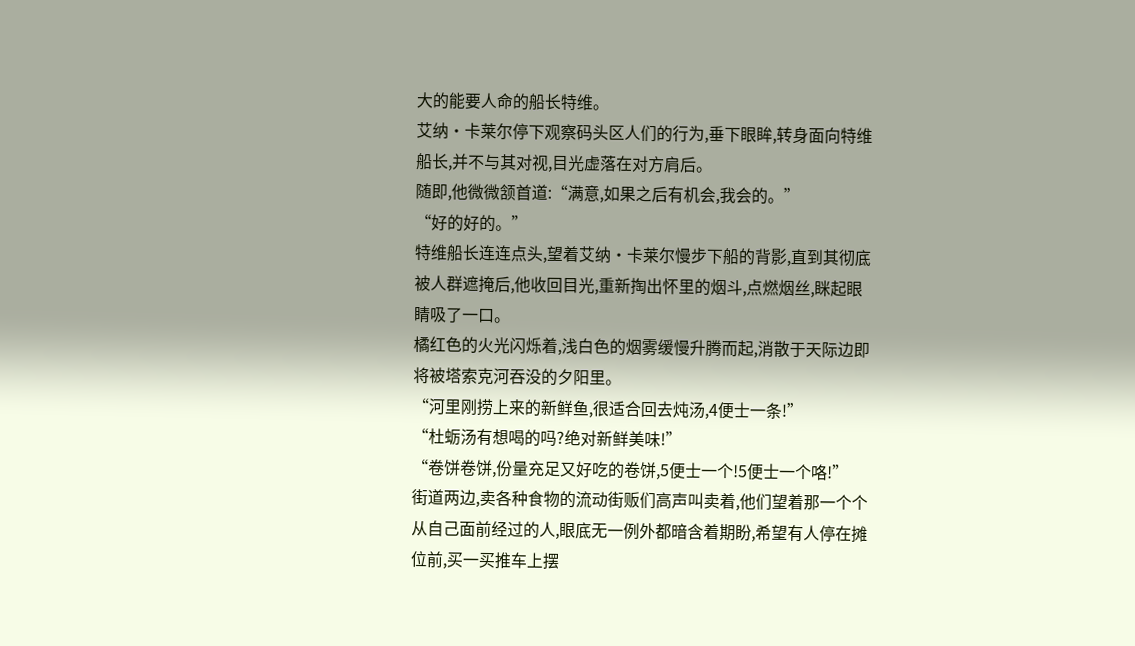大的能要人命的船长特维。
艾纳·卡莱尔停下观察码头区人们的行为,垂下眼眸,转身面向特维船长,并不与其对视,目光虚落在对方肩后。
随即,他微微颔首道:“满意,如果之后有机会,我会的。”
“好的好的。”
特维船长连连点头,望着艾纳·卡莱尔慢步下船的背影,直到其彻底被人群遮掩后,他收回目光,重新掏出怀里的烟斗,点燃烟丝,眯起眼睛吸了一口。
橘红色的火光闪烁着,浅白色的烟雾缓慢升腾而起,消散于天际边即将被塔索克河吞没的夕阳里。
“河里刚捞上来的新鲜鱼,很适合回去炖汤,4便士一条!”
“杜蛎汤有想喝的吗?绝对新鲜美味!”
“卷饼卷饼,份量充足又好吃的卷饼,5便士一个!5便士一个咯!”
街道两边,卖各种食物的流动街贩们高声叫卖着,他们望着那一个个从自己面前经过的人,眼底无一例外都暗含着期盼,希望有人停在摊位前,买一买推车上摆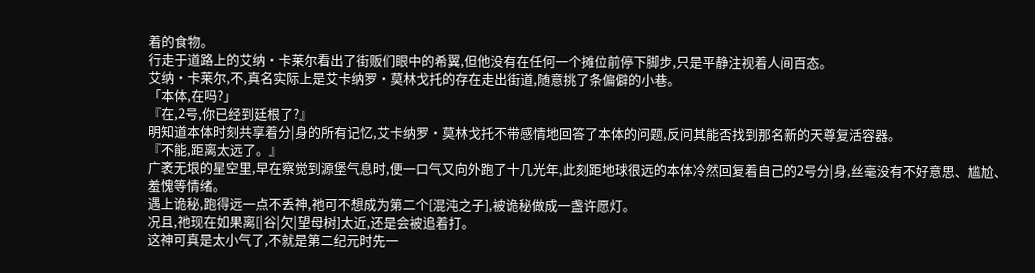着的食物。
行走于道路上的艾纳·卡莱尔看出了街贩们眼中的希翼,但他没有在任何一个摊位前停下脚步,只是平静注视着人间百态。
艾纳·卡莱尔,不,真名实际上是艾卡纳罗·莫林戈托的存在走出街道,随意挑了条偏僻的小巷。
「本体,在吗?」
『在,2号,你已经到廷根了?』
明知道本体时刻共享着分|身的所有记忆,艾卡纳罗·莫林戈托不带感情地回答了本体的问题,反问其能否找到那名新的天尊复活容器。
『不能,距离太远了。』
广袤无垠的星空里,早在察觉到源堡气息时,便一口气又向外跑了十几光年,此刻距地球很远的本体冷然回复着自己的2号分|身,丝毫没有不好意思、尴尬、羞愧等情绪。
遇上诡秘,跑得远一点不丢神,祂可不想成为第二个[混沌之子],被诡秘做成一盏许愿灯。
况且,祂现在如果离[|谷|欠|望母树]太近,还是会被追着打。
这神可真是太小气了,不就是第二纪元时先一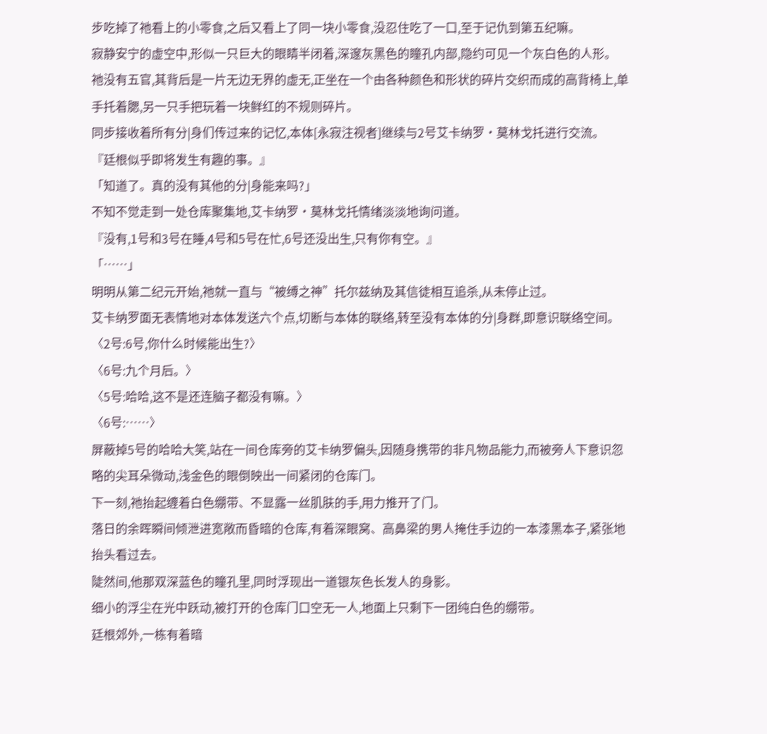步吃掉了祂看上的小零食,之后又看上了同一块小零食,没忍住吃了一口,至于记仇到第五纪嘛。
寂静安宁的虚空中,形似一只巨大的眼睛半闭着,深邃灰黑色的瞳孔内部,隐约可见一个灰白色的人形。
祂没有五官,其背后是一片无边无界的虚无,正坐在一个由各种颜色和形状的碎片交织而成的高背椅上,单手托着腮,另一只手把玩着一块鲜红的不规则碎片。
同步接收着所有分|身们传过来的记忆,本体[永寂注视者]继续与2号艾卡纳罗·莫林戈托进行交流。
『廷根似乎即将发生有趣的事。』
「知道了。真的没有其他的分|身能来吗?」
不知不觉走到一处仓库聚集地,艾卡纳罗·莫林戈托情绪淡淡地询问道。
『没有,1号和3号在睡,4号和5号在忙,6号还没出生,只有你有空。』
「……」
明明从第二纪元开始,祂就一直与“被缚之神”托尔兹纳及其信徒相互追杀,从未停止过。
艾卡纳罗面无表情地对本体发送六个点,切断与本体的联络,转至没有本体的分|身群,即意识联络空间。
〈2号:6号,你什么时候能出生?〉
〈6号:九个月后。〉
〈5号:哈哈,这不是还连脑子都没有嘛。〉
〈6号:……〉
屏蔽掉5号的哈哈大笑,站在一间仓库旁的艾卡纳罗偏头,因随身携带的非凡物品能力,而被旁人下意识忽略的尖耳朵微动,浅金色的眼倒映出一间紧闭的仓库门。
下一刻,祂抬起缠着白色绷带、不显露一丝肌肤的手,用力推开了门。
落日的余晖瞬间倾泄进宽敞而昏暗的仓库,有着深眼窝、高鼻梁的男人掩住手边的一本漆黑本子,紧张地抬头看过去。
陡然间,他那双深蓝色的瞳孔里,同时浮现出一道银灰色长发人的身影。
细小的浮尘在光中跃动,被打开的仓库门口空无一人,地面上只剩下一团纯白色的绷带。
廷根郊外,一栋有着暗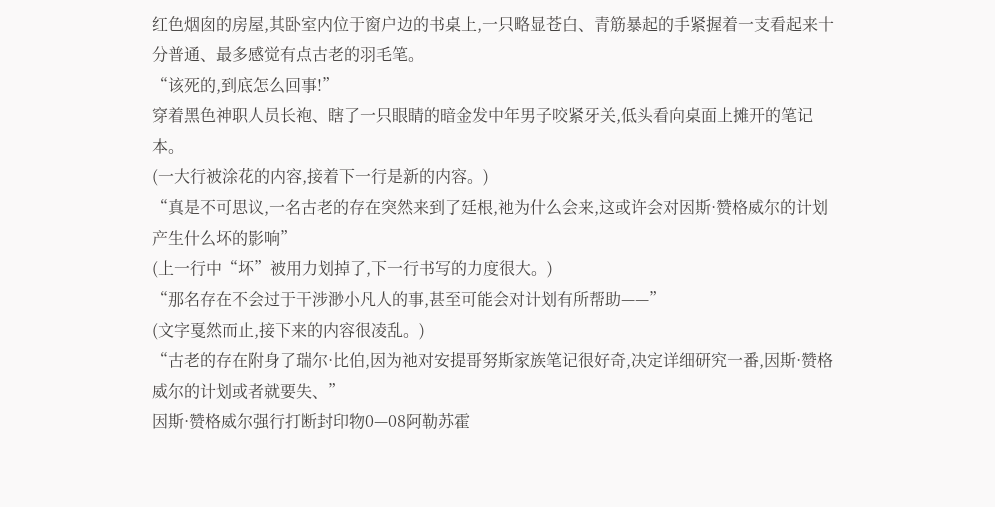红色烟囱的房屋,其卧室内位于窗户边的书桌上,一只略显苍白、青筋暴起的手紧握着一支看起来十分普通、最多感觉有点古老的羽毛笔。
“该死的,到底怎么回事!”
穿着黑色神职人员长袍、瞎了一只眼睛的暗金发中年男子咬紧牙关,低头看向桌面上摊开的笔记本。
(一大行被涂花的内容,接着下一行是新的内容。)
“真是不可思议,一名古老的存在突然来到了廷根,祂为什么会来,这或许会对因斯·赞格威尔的计划产生什么坏的影响”
(上一行中“坏”被用力划掉了,下一行书写的力度很大。)
“那名存在不会过于干涉渺小凡人的事,甚至可能会对计划有所帮助——”
(文字戛然而止,接下来的内容很凌乱。)
“古老的存在附身了瑞尔·比伯,因为祂对安提哥努斯家族笔记很好奇,决定详细研究一番,因斯·赞格威尔的计划或者就要失、”
因斯·赞格威尔强行打断封印物0—08阿勒苏霍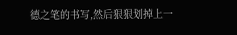德之笔的书写,然后狠狠划掉上一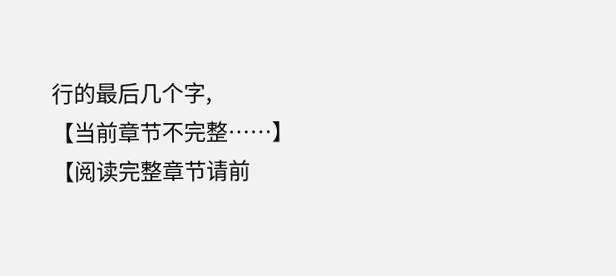行的最后几个字,
【当前章节不完整……】
【阅读完整章节请前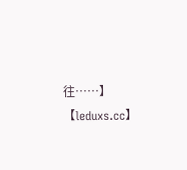往……】
【leduxs.cc】